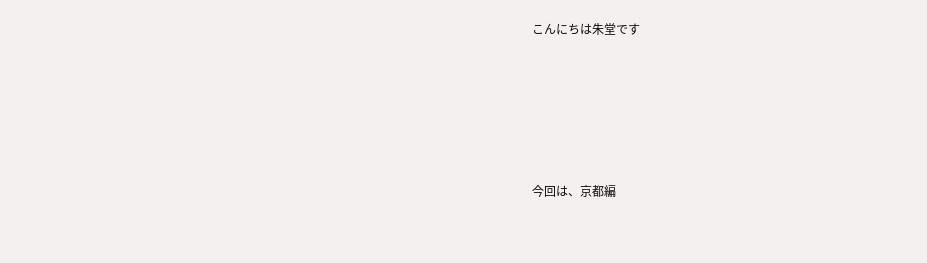こんにちは朱堂です






今回は、京都編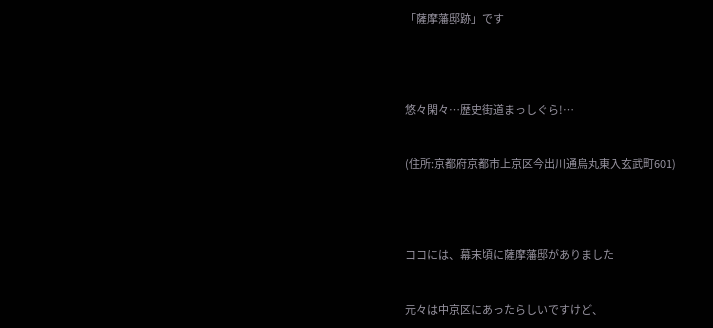「薩摩藩邸跡」です




悠々閑々…歴史街道まっしぐら!…


(住所:京都府京都市上京区今出川通烏丸東入玄武町601)




ココには、幕末頃に薩摩藩邸がありました


元々は中京区にあったらしいですけど、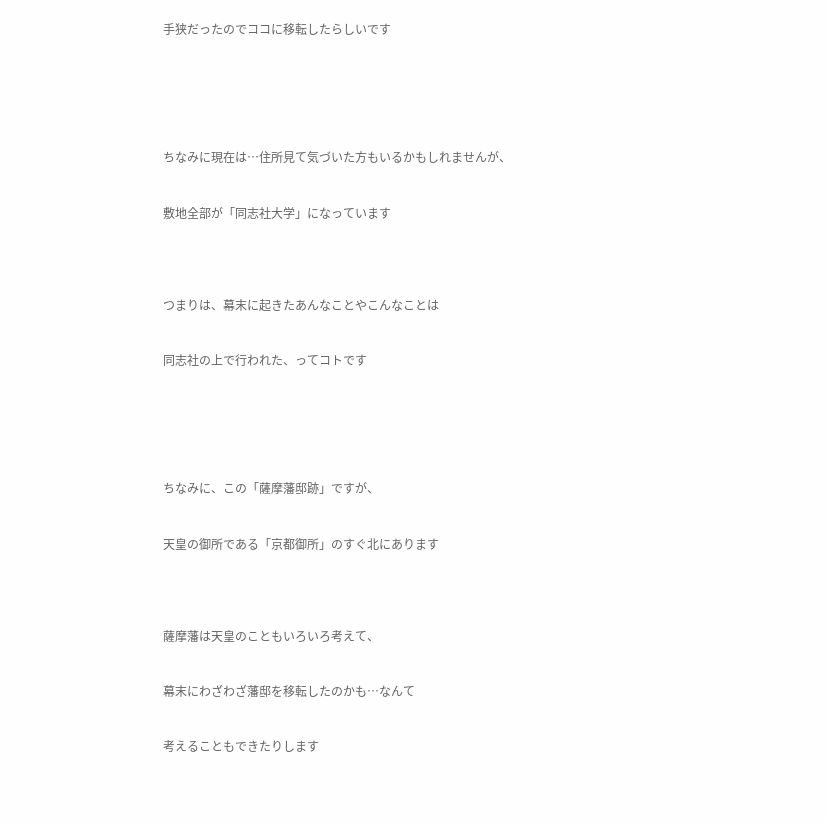手狭だったのでココに移転したらしいです






ちなみに現在は…住所見て気づいた方もいるかもしれませんが、


敷地全部が「同志社大学」になっています




つまりは、幕末に起きたあんなことやこんなことは


同志社の上で行われた、ってコトです






ちなみに、この「薩摩藩邸跡」ですが、


天皇の御所である「京都御所」のすぐ北にあります




薩摩藩は天皇のこともいろいろ考えて、


幕末にわざわざ藩邸を移転したのかも…なんて


考えることもできたりします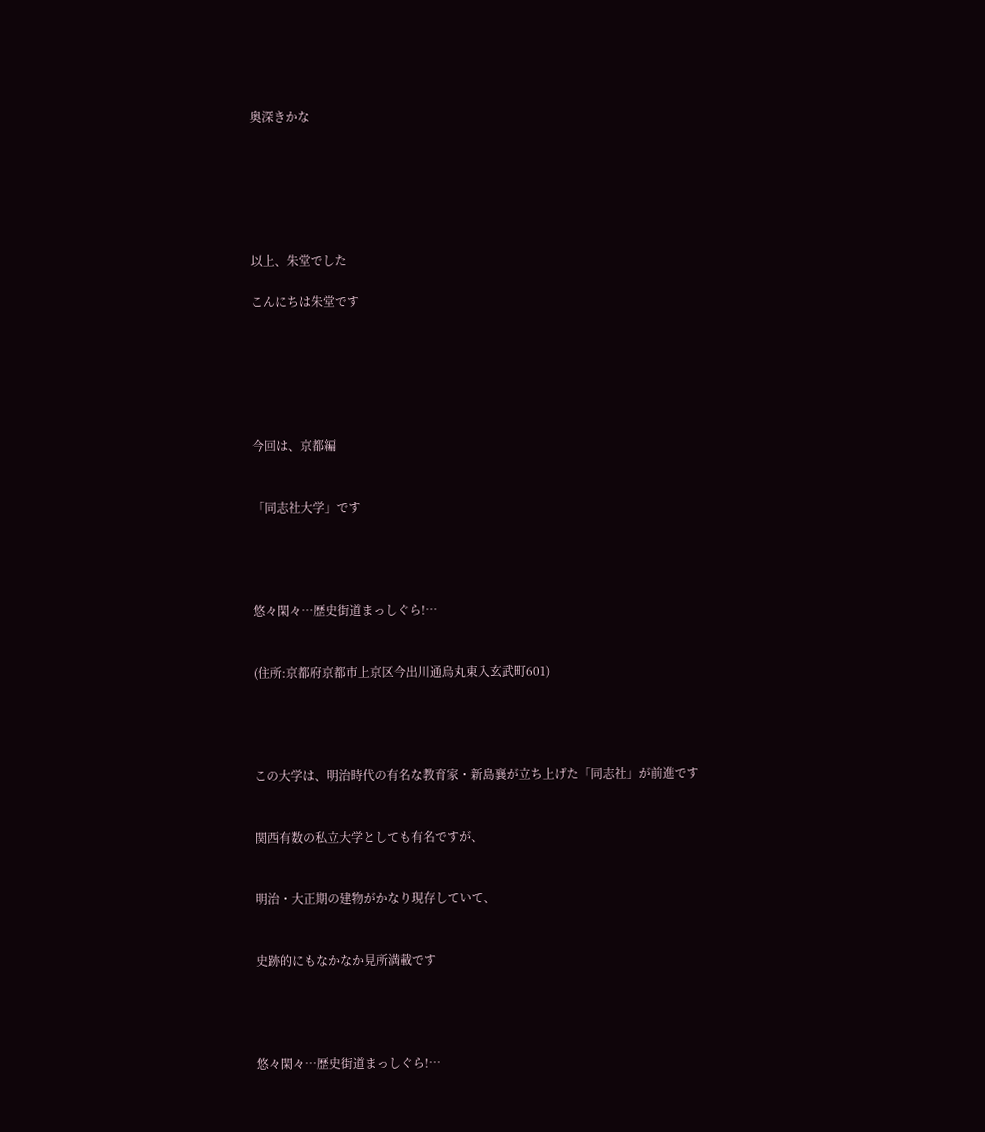奥深きかな






以上、朱堂でした

こんにちは朱堂です






今回は、京都編


「同志社大学」です




悠々閑々…歴史街道まっしぐら!…


(住所:京都府京都市上京区今出川通烏丸東入玄武町601)




この大学は、明治時代の有名な教育家・新島襄が立ち上げた「同志社」が前進です


関西有数の私立大学としても有名ですが、


明治・大正期の建物がかなり現存していて、


史跡的にもなかなか見所満載です




悠々閑々…歴史街道まっしぐら!…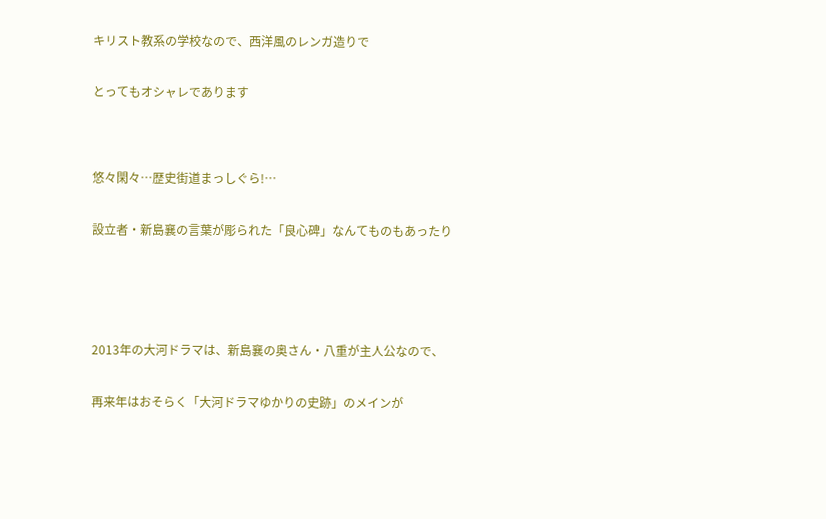キリスト教系の学校なので、西洋風のレンガ造りで


とってもオシャレであります




悠々閑々…歴史街道まっしぐら!…


設立者・新島襄の言葉が彫られた「良心碑」なんてものもあったり






2013年の大河ドラマは、新島襄の奥さん・八重が主人公なので、


再来年はおそらく「大河ドラマゆかりの史跡」のメインが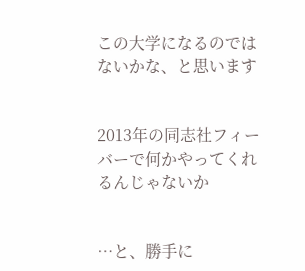この大学になるのではないかな、と思います


2013年の同志社フィーバーで何かやってくれるんじゃないか


…と、勝手に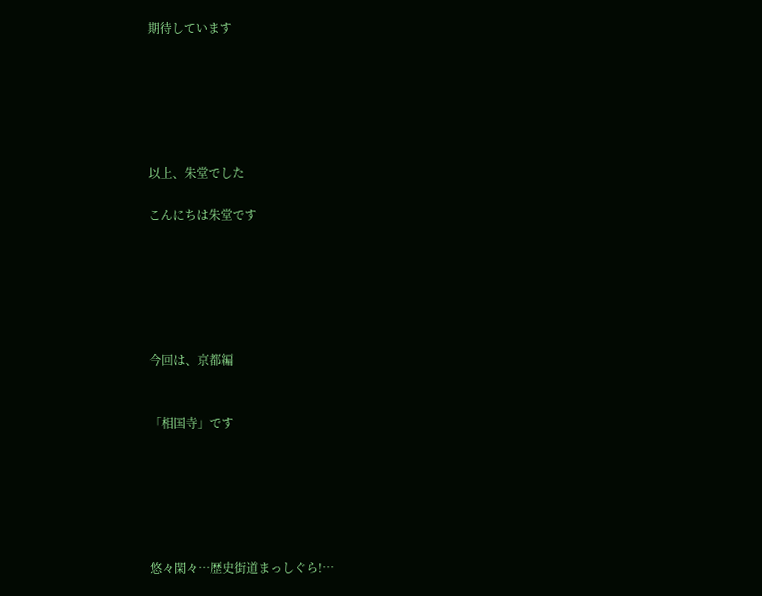期待しています






以上、朱堂でした

こんにちは朱堂です






今回は、京都編


「相国寺」です






悠々閑々…歴史街道まっしぐら!…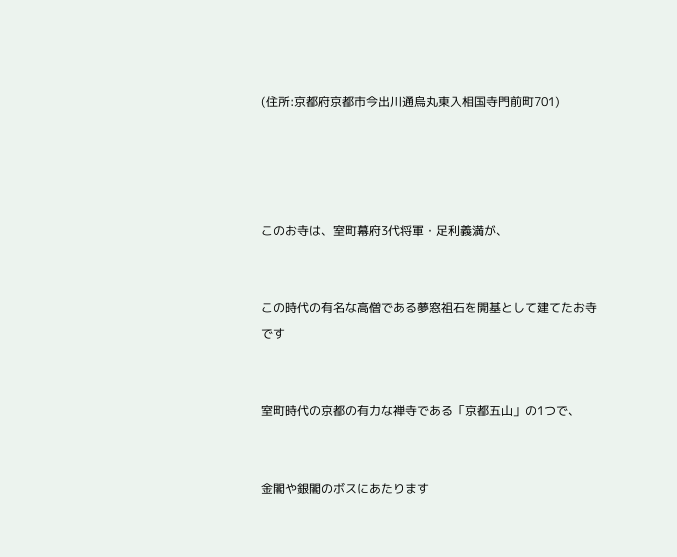(住所:京都府京都市今出川通烏丸東入相国寺門前町701)




このお寺は、室町幕府3代将軍・足利義満が、


この時代の有名な高僧である夢窓祖石を開基として建てたお寺です


室町時代の京都の有力な禅寺である「京都五山」の1つで、


金閣や銀閣のボスにあたります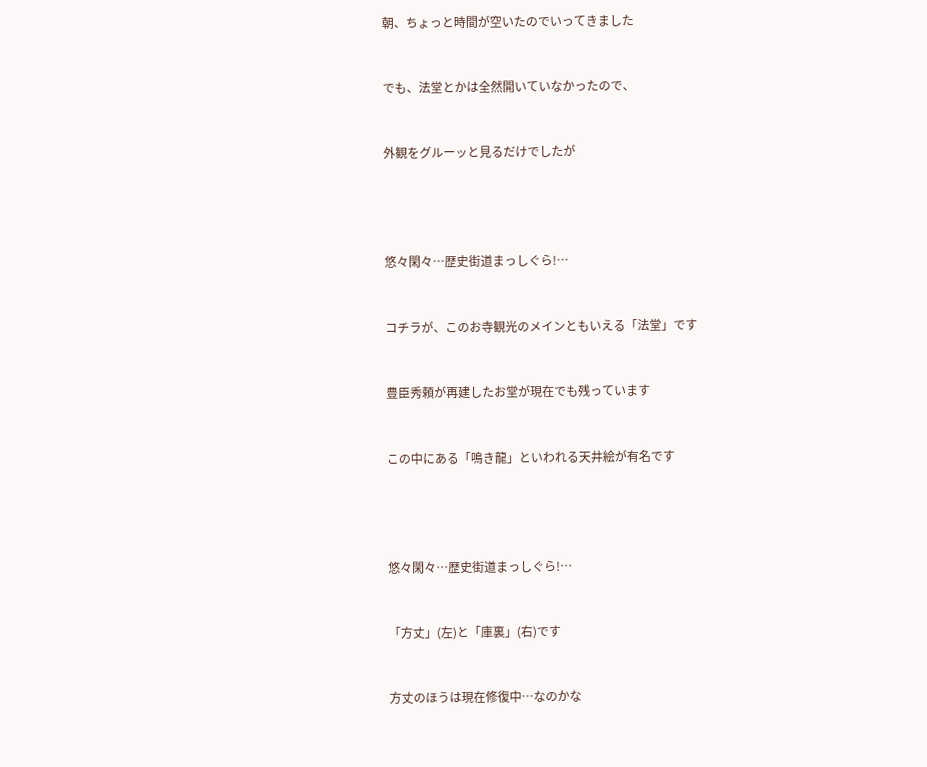朝、ちょっと時間が空いたのでいってきました


でも、法堂とかは全然開いていなかったので、


外観をグルーッと見るだけでしたが




悠々閑々…歴史街道まっしぐら!…


コチラが、このお寺観光のメインともいえる「法堂」です


豊臣秀頼が再建したお堂が現在でも残っています


この中にある「鳴き龍」といわれる天井絵が有名です




悠々閑々…歴史街道まっしぐら!…


「方丈」(左)と「庫裏」(右)です


方丈のほうは現在修復中…なのかな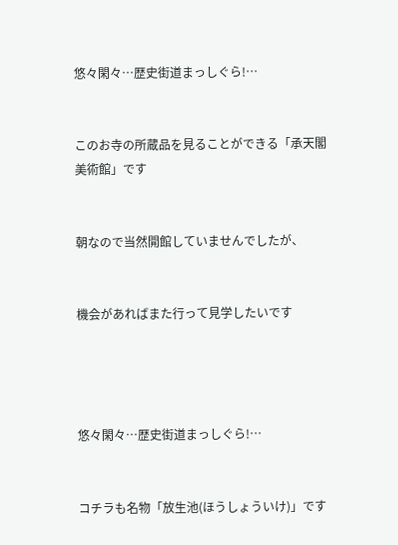悠々閑々…歴史街道まっしぐら!…


このお寺の所蔵品を見ることができる「承天閣美術館」です


朝なので当然開館していませんでしたが、


機会があればまた行って見学したいです




悠々閑々…歴史街道まっしぐら!…


コチラも名物「放生池(ほうしょういけ)」です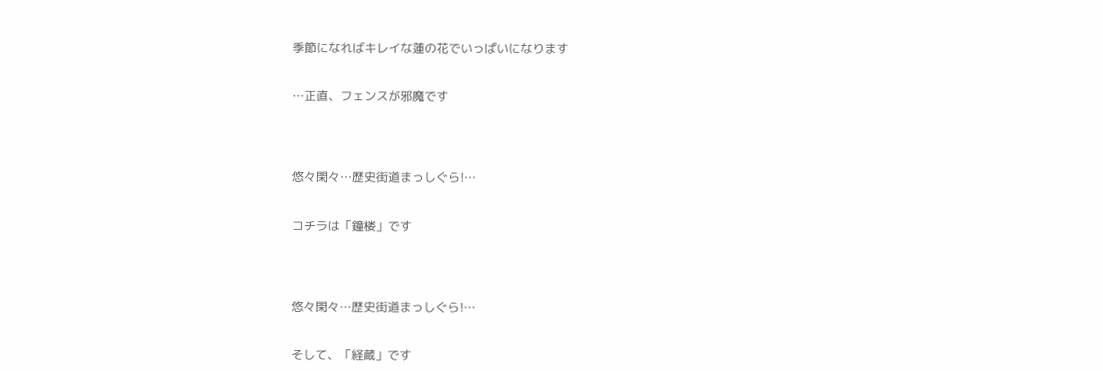季節になればキレイな蓮の花でいっぱいになります


…正直、フェンスが邪魔です




悠々閑々…歴史街道まっしぐら!…


コチラは「鐘楼」です




悠々閑々…歴史街道まっしぐら!…


そして、「経蔵」です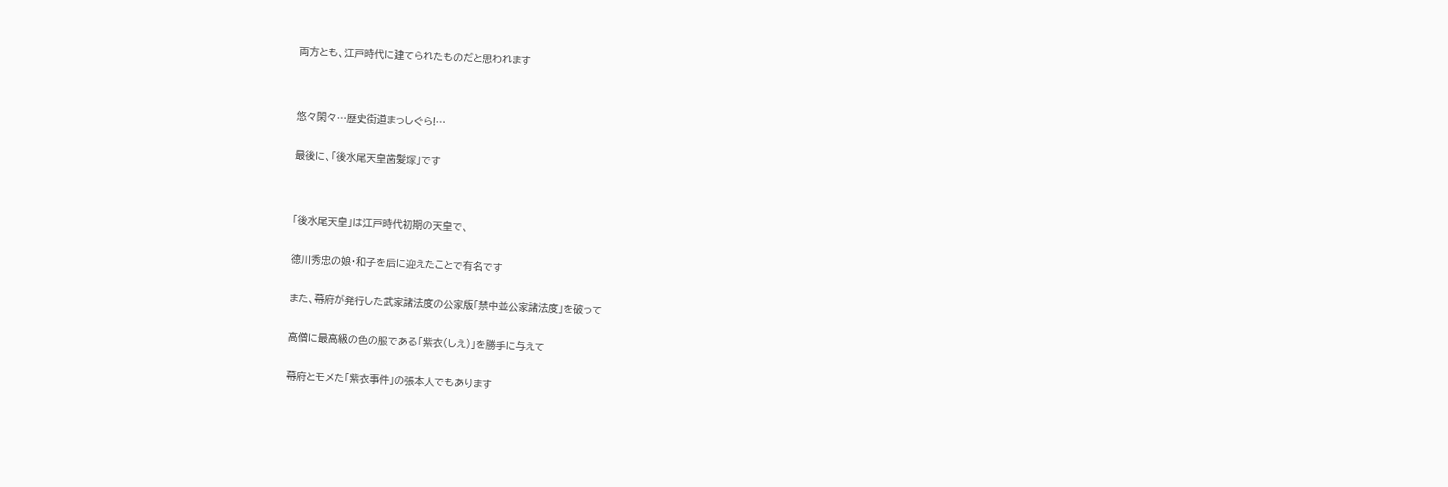両方とも、江戸時代に建てられたものだと思われます




悠々閑々…歴史街道まっしぐら!…


最後に、「後水尾天皇歯髪塚」です




「後水尾天皇」は江戸時代初期の天皇で、


徳川秀忠の娘・和子を后に迎えたことで有名です


また、幕府が発行した武家諸法度の公家版「禁中並公家諸法度」を破って


高僧に最高級の色の服である「紫衣(しえ)」を勝手に与えて


幕府とモメた「紫衣事件」の張本人でもあります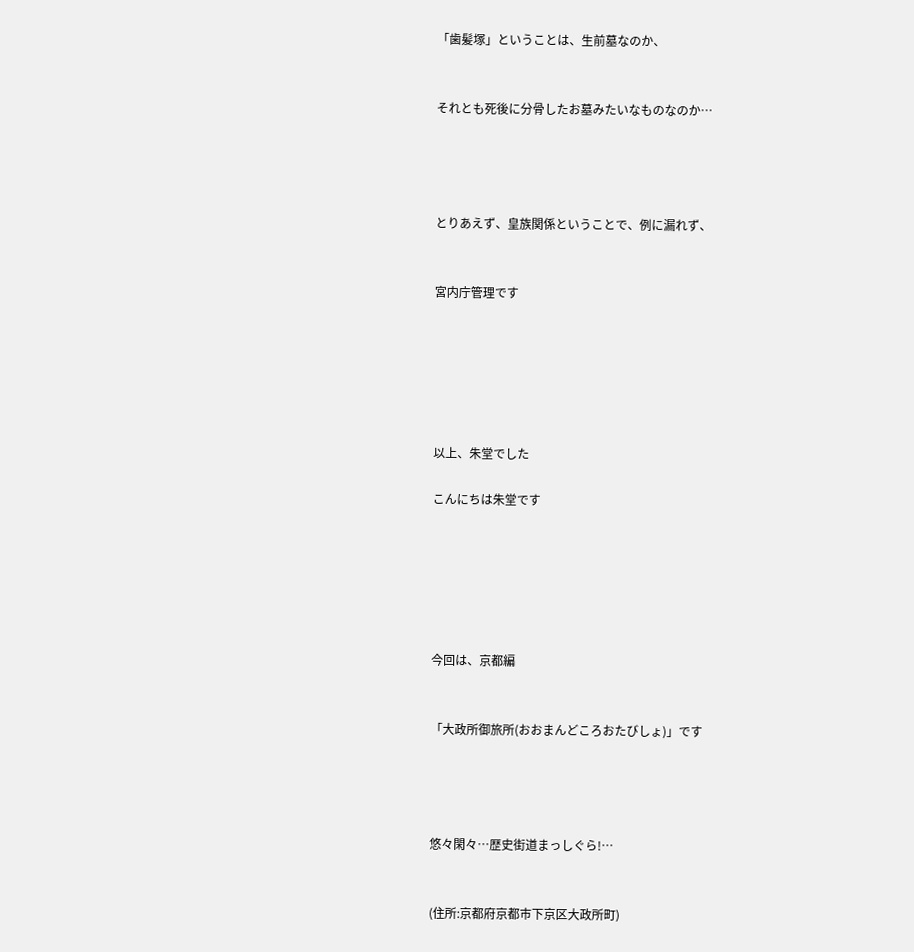「歯髪塚」ということは、生前墓なのか、


それとも死後に分骨したお墓みたいなものなのか…




とりあえず、皇族関係ということで、例に漏れず、


宮内庁管理です






以上、朱堂でした

こんにちは朱堂です






今回は、京都編


「大政所御旅所(おおまんどころおたびしょ)」です




悠々閑々…歴史街道まっしぐら!…


(住所:京都府京都市下京区大政所町)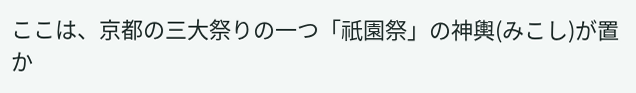ここは、京都の三大祭りの一つ「祇園祭」の神輿(みこし)が置か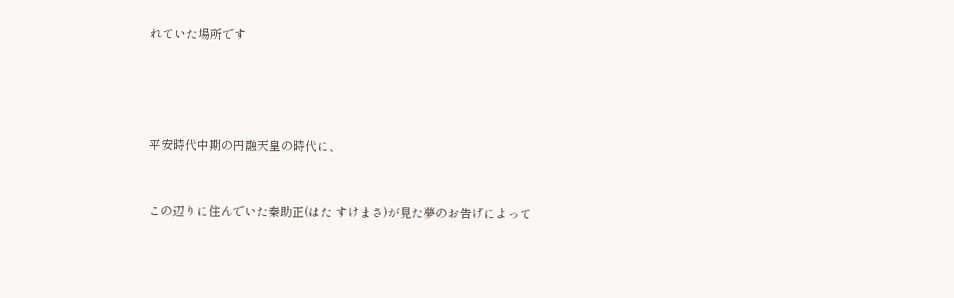れていた場所です




平安時代中期の円融天皇の時代に、


この辺りに住んでいた秦助正(はた すけまさ)が見た夢のお告げによって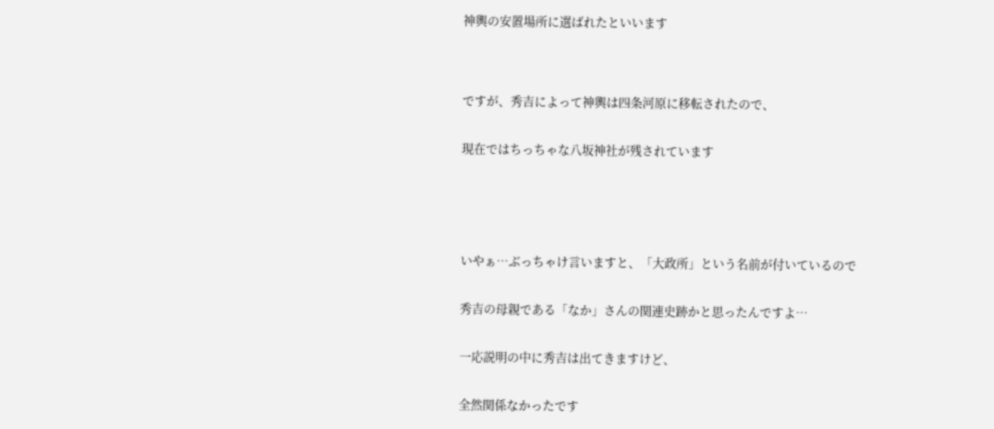神輿の安置場所に選ばれたといいます




ですが、秀吉によって神輿は四条河原に移転されたので、


現在ではちっちゃな八坂神社が残されています






いやぁ…ぶっちゃけ言いますと、「大政所」という名前が付いているので


秀吉の母親である「なか」さんの関連史跡かと思ったんですよ…


一応説明の中に秀吉は出てきますけど、


全然関係なかったです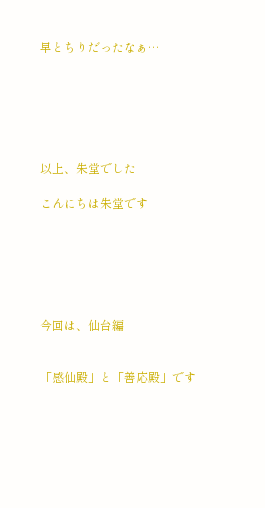早とちりだったなぁ…






以上、朱堂でした

こんにちは朱堂です






今回は、仙台編


「感仙殿」と「善応殿」です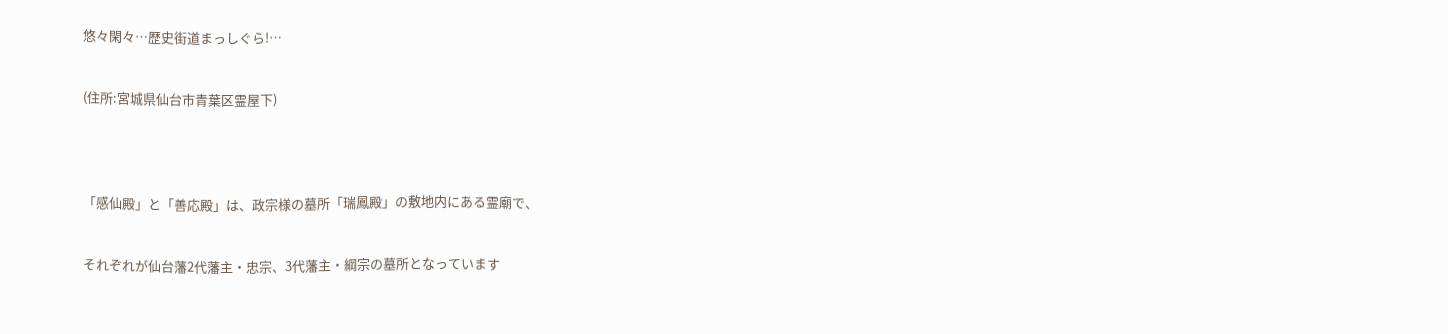悠々閑々…歴史街道まっしぐら!…


(住所:宮城県仙台市青葉区霊屋下)




「感仙殿」と「善応殿」は、政宗様の墓所「瑞鳳殿」の敷地内にある霊廟で、


それぞれが仙台藩2代藩主・忠宗、3代藩主・綱宗の墓所となっています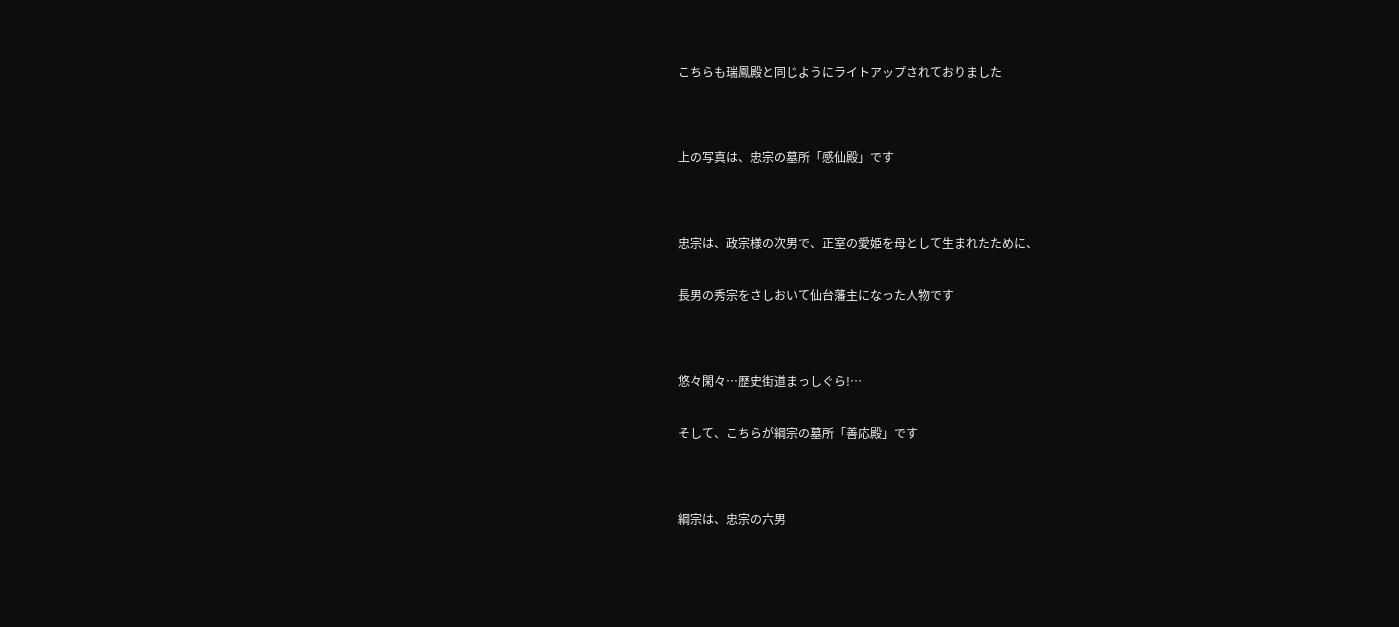こちらも瑞鳳殿と同じようにライトアップされておりました




上の写真は、忠宗の墓所「感仙殿」です




忠宗は、政宗様の次男で、正室の愛姫を母として生まれたために、


長男の秀宗をさしおいて仙台藩主になった人物です




悠々閑々…歴史街道まっしぐら!…


そして、こちらが綱宗の墓所「善応殿」です




綱宗は、忠宗の六男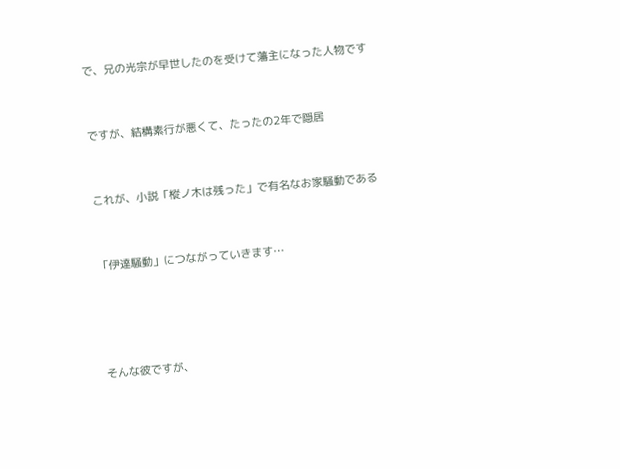で、兄の光宗が早世したのを受けて藩主になった人物です


ですが、結構素行が悪くて、たったの2年で隠居


これが、小説「樅ノ木は残った」で有名なお家騒動である


「伊達騒動」につながっていきます…




そんな彼ですが、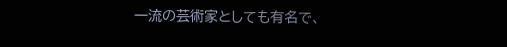一流の芸術家としても有名で、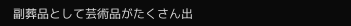副葬品として芸術品がたくさん出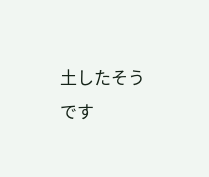土したそうです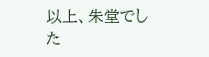以上、朱堂でした